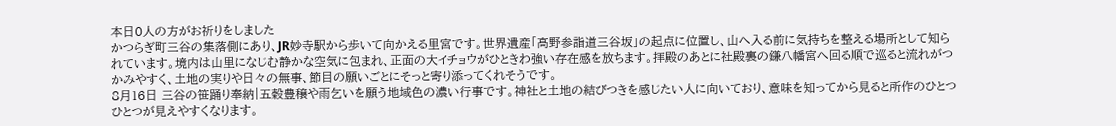本日0人の方がお祈りをしました
かつらぎ町三谷の集落側にあり、JR妙寺駅から歩いて向かえる里宮です。世界遺産「高野参詣道三谷坂」の起点に位置し、山へ入る前に気持ちを整える場所として知られています。境内は山里になじむ静かな空気に包まれ、正面の大イチョウがひときわ強い存在感を放ちます。拝殿のあとに社殿裏の鎌八幡宮へ回る順で巡ると流れがつかみやすく、土地の実りや日々の無事、節目の願いごとにそっと寄り添ってくれそうです。
8月16日 三谷の笹踊り奉納|五穀豊穣や雨乞いを願う地域色の濃い行事です。神社と土地の結びつきを感じたい人に向いており、意味を知ってから見ると所作のひとつひとつが見えやすくなります。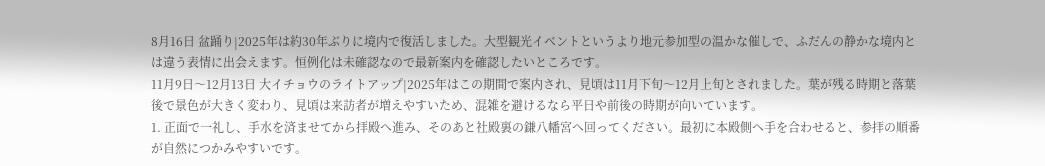8月16日 盆踊り|2025年は約30年ぶりに境内で復活しました。大型観光イベントというより地元参加型の温かな催しで、ふだんの静かな境内とは違う表情に出会えます。恒例化は未確認なので最新案内を確認したいところです。
11月9日〜12月13日 大イチョウのライトアップ|2025年はこの期間で案内され、見頃は11月下旬〜12月上旬とされました。葉が残る時期と落葉後で景色が大きく変わり、見頃は来訪者が増えやすいため、混雑を避けるなら平日や前後の時期が向いています。
1. 正面で一礼し、手水を済ませてから拝殿へ進み、そのあと社殿裏の鎌八幡宮へ回ってください。最初に本殿側へ手を合わせると、参拝の順番が自然につかみやすいです。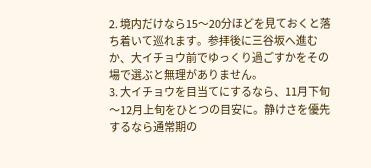2. 境内だけなら15〜20分ほどを見ておくと落ち着いて巡れます。参拝後に三谷坂へ進むか、大イチョウ前でゆっくり過ごすかをその場で選ぶと無理がありません。
3. 大イチョウを目当てにするなら、11月下旬〜12月上旬をひとつの目安に。静けさを優先するなら通常期の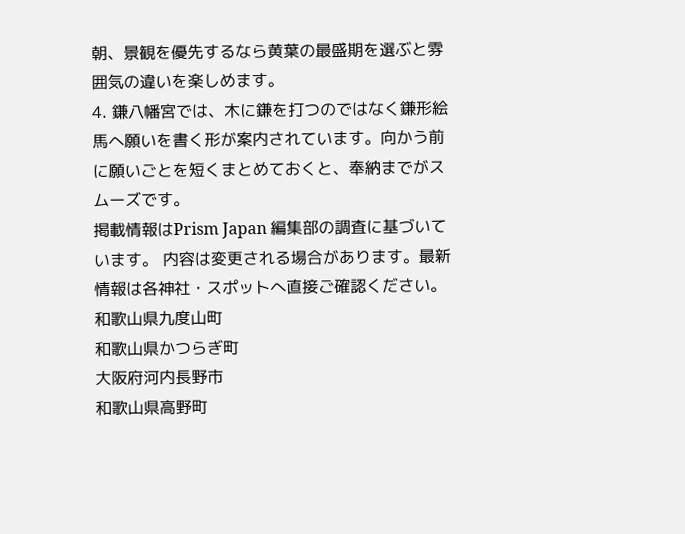朝、景観を優先するなら黄葉の最盛期を選ぶと雰囲気の違いを楽しめます。
4. 鎌八幡宮では、木に鎌を打つのではなく鎌形絵馬へ願いを書く形が案内されています。向かう前に願いごとを短くまとめておくと、奉納までがスムーズです。
掲載情報はPrism Japan 編集部の調査に基づいています。 内容は変更される場合があります。最新情報は各神社・スポットへ直接ご確認ください。
和歌山県九度山町
和歌山県かつらぎ町
大阪府河内長野市
和歌山県高野町